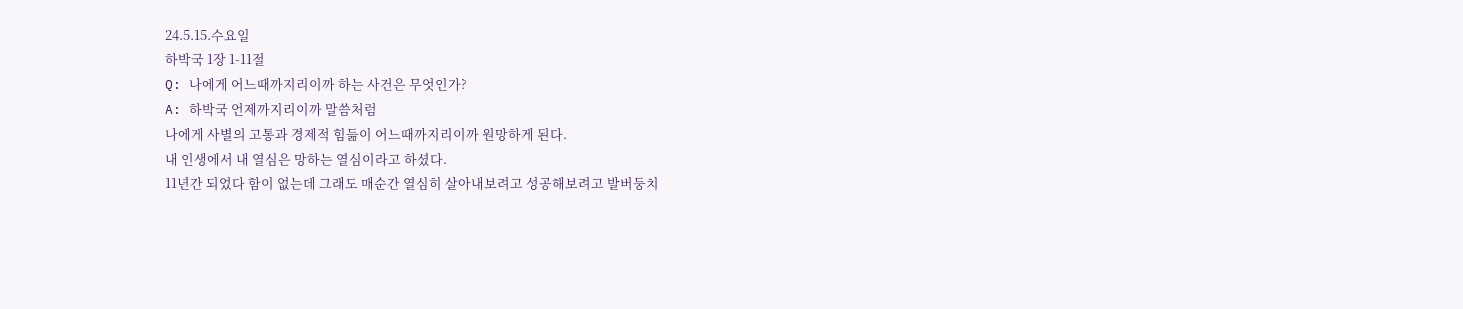24.5.15.수요일
하박국 1장 1-11절
Q: 나에게 어느때까지리이까 하는 사건은 무엇인가?
A: 하박국 언제까지리이까 말씀처럼
나에게 사별의 고통과 경제적 힘듦이 어느때까지리이까 원망하게 된다.
내 인생에서 내 열심은 망하는 열심이라고 하셨다.
11년간 되었다 함이 없는데 그래도 매순간 열심히 살아내보려고 성공해보려고 발버둥치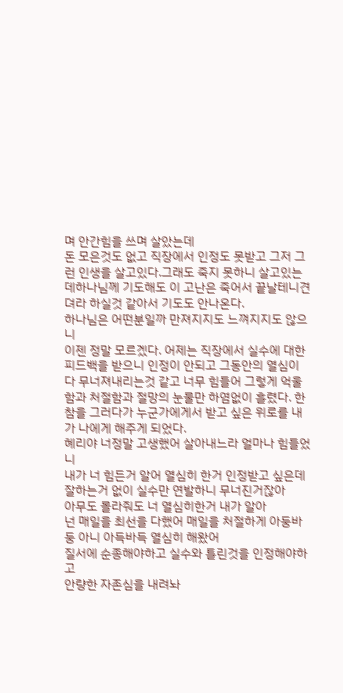며 안간힘을 쓰며 살았는데
돈 모은것도 없고 직장에서 인정도 못받고 그저 그런 인생을 살고있다.그래도 죽지 못하니 살고있는데하나님께 기도해도 이 고난은 죽어서 끝날테니견뎌라 하실것 같아서 기도도 안나온다.
하나님은 어떤분일까 만져지지도 느껴지지도 않으니
이젠 정말 모르겠다. 어제는 직장에서 실수에 대한 피드백을 받으니 인정이 안되고 그동안의 열심이 다 무너져내리는것 같고 너무 힘들어 그렇게 억울함과 처절함과 절망의 눈물만 하염없이 흘렸다. 한참을 그러다가 누군가에게서 받고 싶은 위로를 내가 나에게 해주게 되었다.
혜리야 너정말 고생했어 살아내느라 얼마나 힘들었니
내가 너 힘든거 알어 열심히 한거 인정받고 싶은데 잘하는거 없이 실수만 연발하니 무너진거잖아
아무도 몰라줘도 너 열심히한거 내가 알아
넌 매일을 최선을 다했어 매일을 처절하게 아둥바둥 아니 아득바득 열심히 해왔어
질서에 순종해야하고 실수와 틀린것을 인정해야하고
안량한 자존심을 내려놔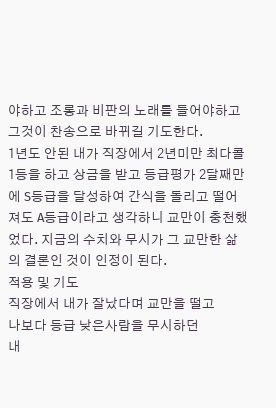야하고 조롱과 비판의 노래를 들어야하고 그것이 찬송으로 바뀌길 기도한다.
1년도 안된 내가 직장에서 2년미만 최다콜 1등을 하고 상금을 받고 등급평가 2달째만에 S등급을 달성하여 간식을 돌리고 떨어져도 A등급이라고 생각하니 교만이 충천했었다. 지금의 수치와 무시가 그 교만한 삶의 결론인 것이 인정이 된다.
적용 및 기도
직장에서 내가 잘났다며 교만을 떨고
나보다 등급 낮은사람을 무시하던
내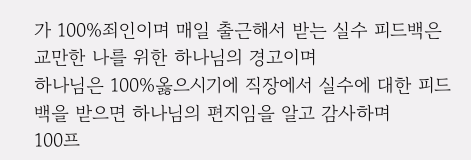가 100%죄인이며 매일 출근해서 받는 실수 피드백은 교만한 나를 위한 하나님의 경고이며
하나님은 100%옳으시기에 직장에서 실수에 대한 피드백을 받으면 하나님의 편지임을 알고 감사하며
100프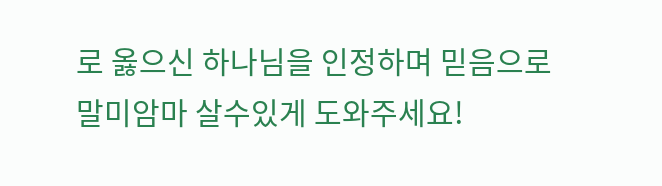로 옳으신 하나님을 인정하며 믿음으로 말미암마 살수있게 도와주세요!